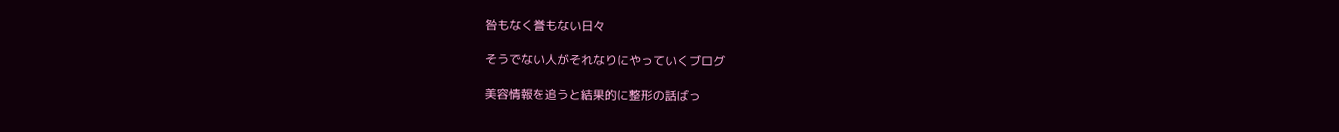咎もなく誉もない日々

そうでない人がそれなりにやっていくブログ

美容情報を追うと結果的に整形の話ばっ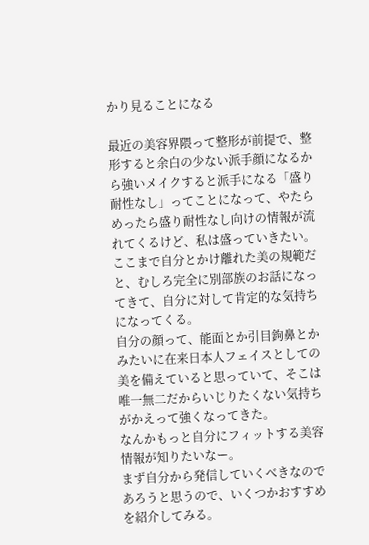かり見ることになる

最近の美容界隈って整形が前提で、整形すると余白の少ない派手顔になるから強いメイクすると派手になる「盛り耐性なし」ってことになって、やたらめったら盛り耐性なし向けの情報が流れてくるけど、私は盛っていきたい。
ここまで自分とかけ離れた美の規範だと、むしろ完全に別部族のお話になってきて、自分に対して肯定的な気持ちになってくる。
自分の顔って、能面とか引目鉤鼻とかみたいに在来日本人フェイスとしての美を備えていると思っていて、そこは唯一無二だからいじりたくない気持ちがかえって強くなってきた。
なんかもっと自分にフィットする美容情報が知りたいなー。
まず自分から発信していくべきなのであろうと思うので、いくつかおすすめを紹介してみる。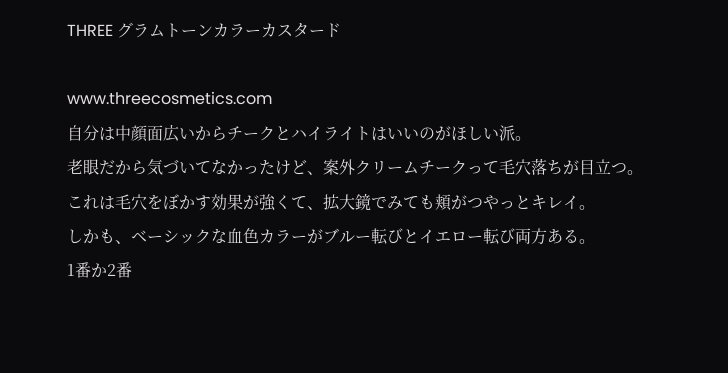THREE グラムトーンカラーカスタード

www.threecosmetics.com
自分は中顔面広いからチークとハイライトはいいのがほしい派。
老眼だから気づいてなかったけど、案外クリームチークって毛穴落ちが目立つ。
これは毛穴をぼかす効果が強くて、拡大鏡でみても頬がつやっとキレイ。
しかも、ベーシックな血色カラーがブルー転びとイエロー転び両方ある。
1番か2番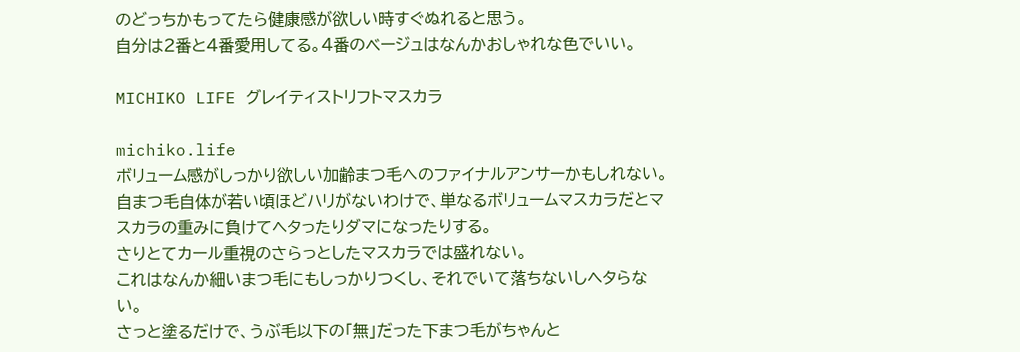のどっちかもってたら健康感が欲しい時すぐぬれると思う。
自分は2番と4番愛用してる。4番のベージュはなんかおしゃれな色でいい。

MICHIKO LIFE グレイティストリフトマスカラ

michiko.life
ボリューム感がしっかり欲しい加齢まつ毛へのファイナルアンサーかもしれない。
自まつ毛自体が若い頃ほどハリがないわけで、単なるボリュームマスカラだとマスカラの重みに負けてヘタったりダマになったりする。
さりとてカール重視のさらっとしたマスカラでは盛れない。
これはなんか細いまつ毛にもしっかりつくし、それでいて落ちないしヘタらない。
さっと塗るだけで、うぶ毛以下の「無」だった下まつ毛がちゃんと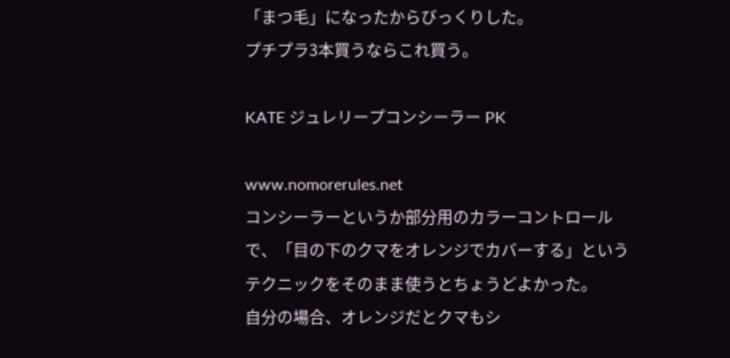「まつ毛」になったからびっくりした。
プチプラ3本買うならこれ買う。

KATE ジュレリープコンシーラー PK

www.nomorerules.net
コンシーラーというか部分用のカラーコントロールで、「目の下のクマをオレンジでカバーする」というテクニックをそのまま使うとちょうどよかった。
自分の場合、オレンジだとクマもシ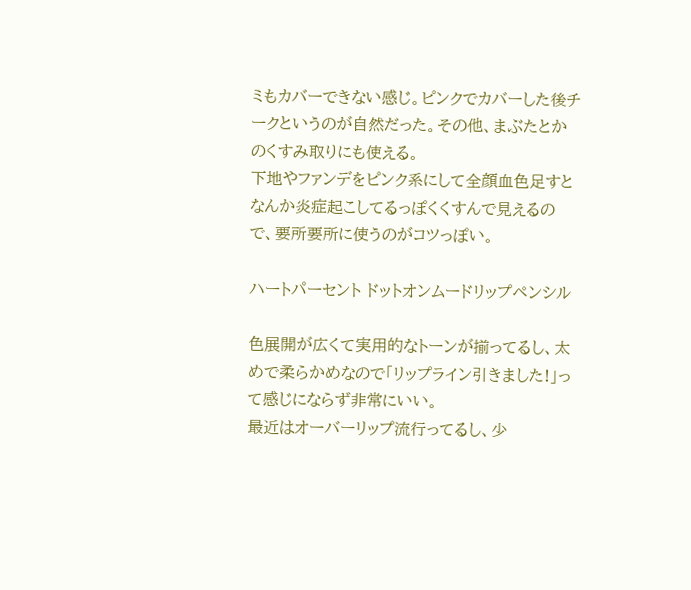ミもカバーできない感じ。ピンクでカバーした後チークというのが自然だった。その他、まぶたとかのくすみ取りにも使える。
下地やファンデをピンク系にして全顔血色足すとなんか炎症起こしてるっぽくくすんで見えるので、要所要所に使うのがコツっぽい。

ハートパーセント ドットオンムードリップペンシル

色展開が広くて実用的なトーンが揃ってるし、太めで柔らかめなので「リップライン引きました!」って感じにならず非常にいい。
最近はオーバーリップ流行ってるし、少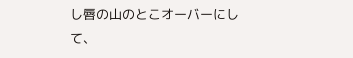し唇の山のとこオーバーにして、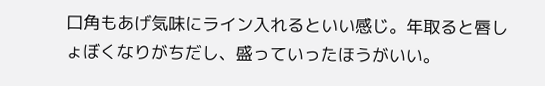口角もあげ気味にライン入れるといい感じ。年取ると唇しょぼくなりがちだし、盛っていったほうがいい。